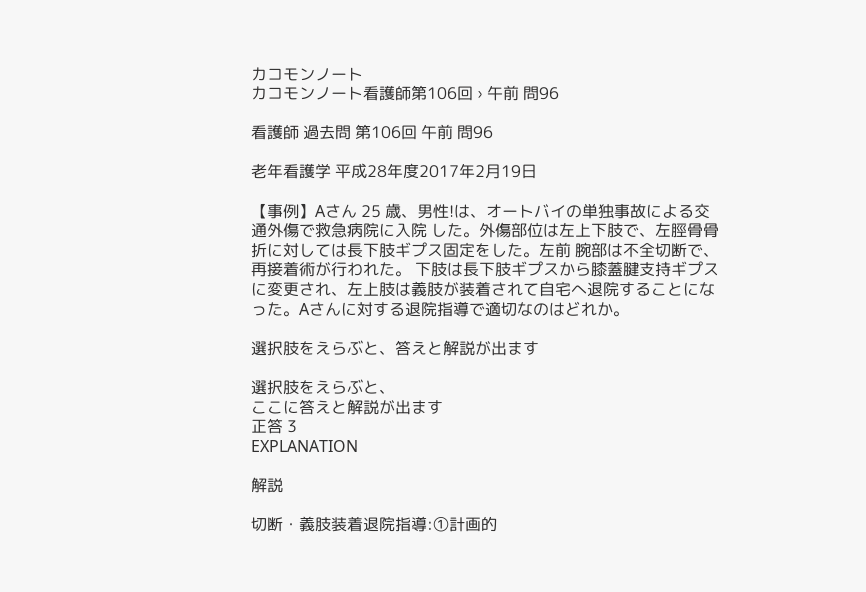カコモンノート
カコモンノート看護師第106回 › 午前 問96

看護師 過去問 第106回 午前 問96

老年看護学 平成28年度2017年2月19日

【事例】Aさん 25 歳、男性!は、オートバイの単独事故による交通外傷で救急病院に入院 した。外傷部位は左上下肢で、左脛骨骨折に対しては長下肢ギプス固定をした。左前 腕部は不全切断で、再接着術が行われた。 下肢は長下肢ギプスから膝蓋腱支持ギプスに変更され、左上肢は義肢が装着されて自宅へ退院することになった。Aさんに対する退院指導で適切なのはどれか。

選択肢をえらぶと、答えと解説が出ます

選択肢をえらぶと、
ここに答えと解説が出ます
正答 3
EXPLANATION

解説

切断・義肢装着退院指導:①計画的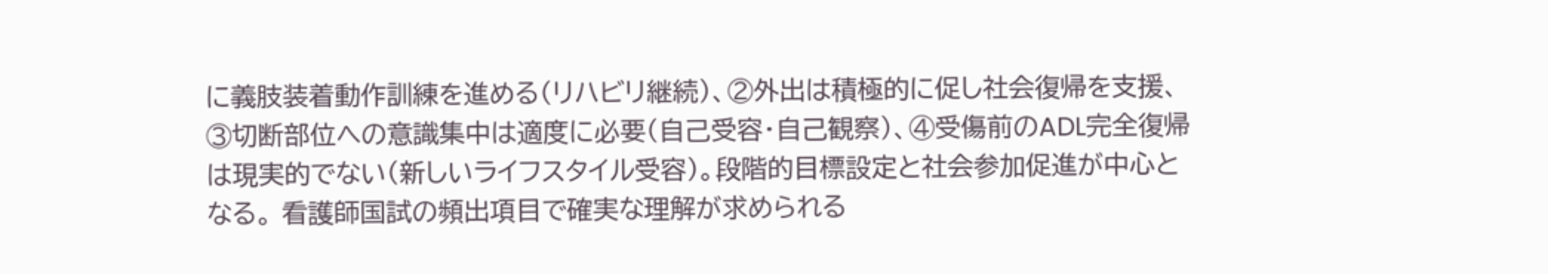に義肢装着動作訓練を進める(リハビリ継続)、②外出は積極的に促し社会復帰を支援、③切断部位への意識集中は適度に必要(自己受容・自己観察)、④受傷前のADL完全復帰は現実的でない(新しいライフスタイル受容)。段階的目標設定と社会参加促進が中心となる。 看護師国試の頻出項目で確実な理解が求められる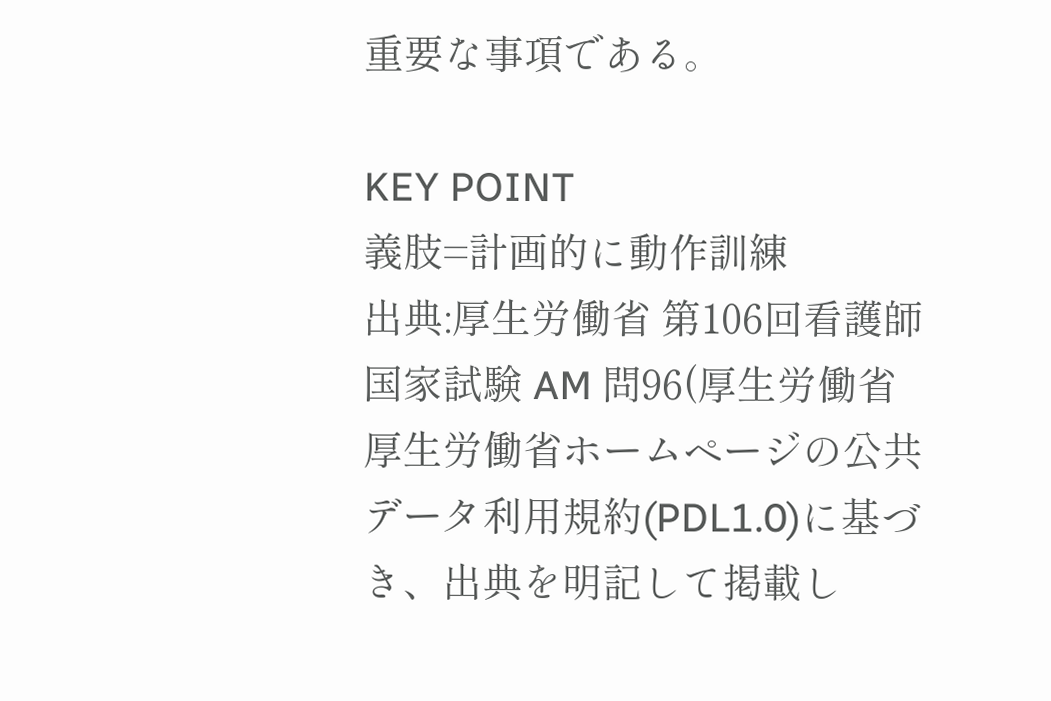重要な事項である。

KEY POINT
義肢=計画的に動作訓練
出典:厚生労働省 第106回看護師国家試験 AM 問96(厚生労働省
厚生労働省ホームページの公共データ利用規約(PDL1.0)に基づき、出典を明記して掲載し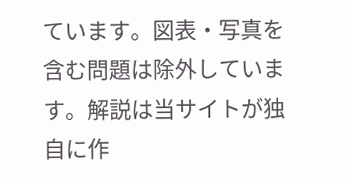ています。図表・写真を含む問題は除外しています。解説は当サイトが独自に作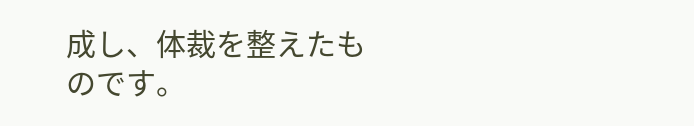成し、体裁を整えたものです。